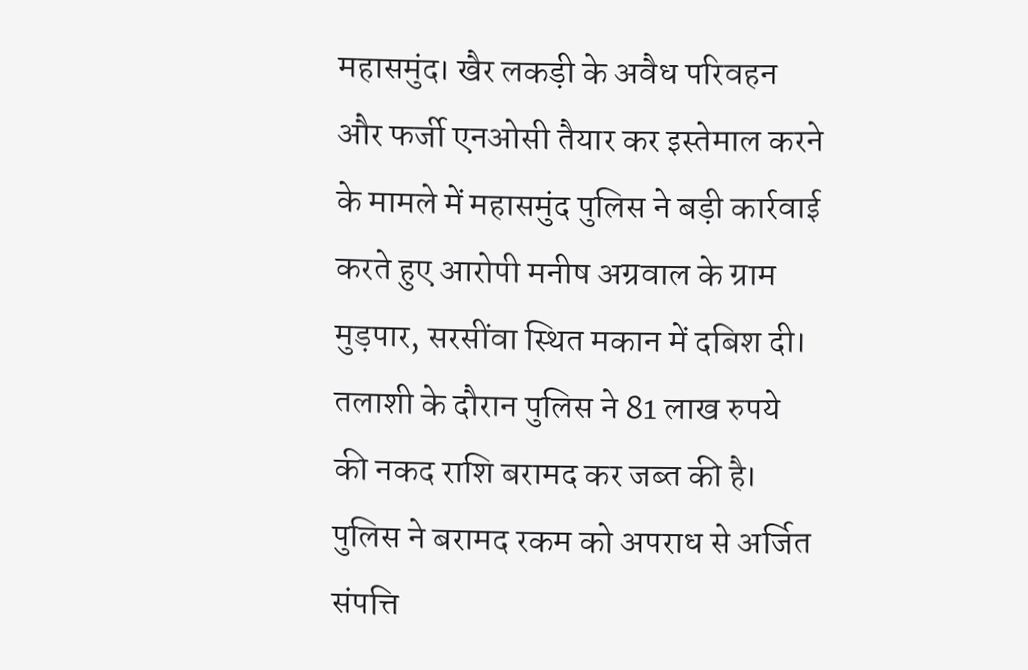महासमुंद। खैर लकड़ी के अवैध परिवहन और फर्जी एनओसी तैयार कर इस्तेमाल करने के मामले में महासमुंद पुलिस ने बड़ी कार्रवाई करते हुए आरोपी मनीष अग्रवाल के ग्राम मुड़पार, सरसींवा स्थित मकान में दबिश दी। तलाशी के दौरान पुलिस ने 81 लाख रुपये की नकद राशि बरामद कर जब्त की है। पुलिस ने बरामद रकम को अपराध से अर्जित संपत्ति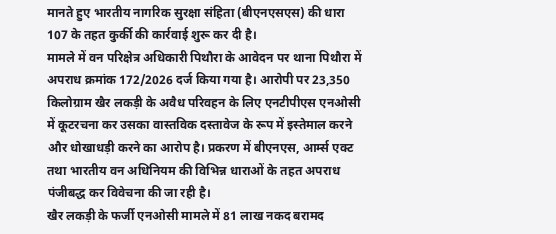मानते हुए भारतीय नागरिक सुरक्षा संहिता (बीएनएसएस) की धारा 107 के तहत कुर्की की कार्रवाई शुरू कर दी है।
मामले में वन परिक्षेत्र अधिकारी पिथौरा के आवेदन पर थाना पिथौरा में अपराध क्रमांक 172/2026 दर्ज किया गया है। आरोपी पर 23,350 किलोग्राम खैर लकड़ी के अवैध परिवहन के लिए एनटीपीएस एनओसी में कूटरचना कर उसका वास्तविक दस्तावेज के रूप में इस्तेमाल करने और धोखाधड़ी करने का आरोप है। प्रकरण में बीएनएस, आर्म्स एक्ट तथा भारतीय वन अधिनियम की विभिन्न धाराओं के तहत अपराध पंजीबद्ध कर विवेचना की जा रही है।
खैर लकड़ी के फर्जी एनओसी मामले में 81 लाख नकद बरामद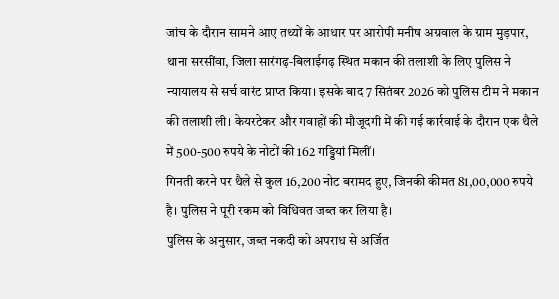जांच के दौरान सामने आए तथ्यों के आधार पर आरोपी मनीष अग्रवाल के ग्राम मुड़पार, थाना सरसींवा, जिला सारंगढ़-बिलाईगढ़ स्थित मकान की तलाशी के लिए पुलिस ने न्यायालय से सर्च वारंट प्राप्त किया। इसके बाद 7 सितंबर 2026 को पुलिस टीम ने मकान की तलाशी ली। केयरटेकर और गवाहों की मौजूदगी में की गई कार्रवाई के दौरान एक थैले में 500-500 रुपये के नोटों की 162 गड्डियां मिलीं।
गिनती करने पर थैले से कुल 16,200 नोट बरामद हुए, जिनकी कीमत 81,00,000 रुपये है। पुलिस ने पूरी रकम को विधिवत जब्त कर लिया है।
पुलिस के अनुसार, जब्त नकदी को अपराध से अर्जित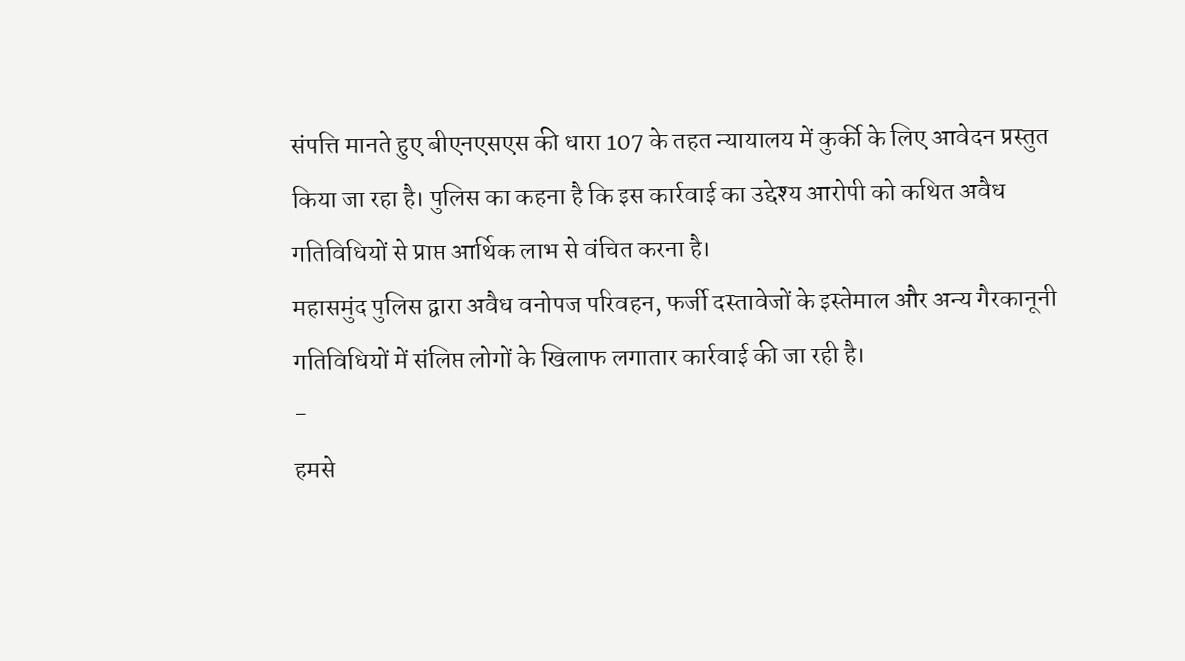संपत्ति मानते हुए बीएनएसएस की धारा 107 के तहत न्यायालय में कुर्की के लिए आवेदन प्रस्तुत किया जा रहा है। पुलिस का कहना है कि इस कार्रवाई का उद्देश्य आरोपी को कथित अवैध गतिविधियों से प्राप्त आर्थिक लाभ से वंचित करना है।
महासमुंद पुलिस द्वारा अवैध वनोपज परिवहन, फर्जी दस्तावेजों के इस्तेमाल और अन्य गैरकानूनी गतिविधियों में संलिप्त लोगों के खिलाफ लगातार कार्रवाई की जा रही है।
-
हमसे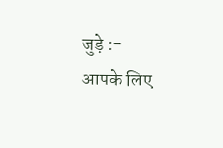जुड़े :-
आपके लिए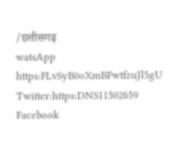/छत्तीसगढ़
watsApp https:FLvSyB0oXmBFwtfzuJl5gU
Twitter:https:DNS11502659
Facebook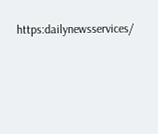https:dailynewsservices/